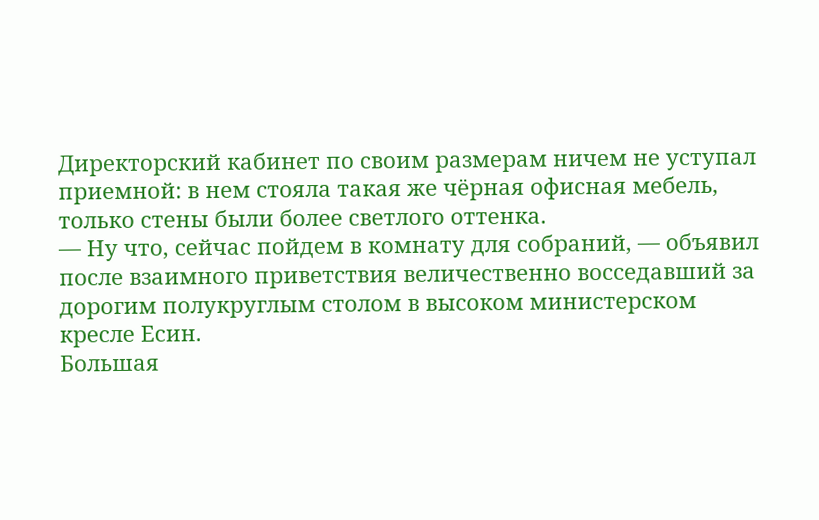Директорский кабинет по своим размерам ничем не уступал приемной: в нем стояла такая же чёрная офисная мебель, только стены были более светлого оттенка.
— Ну что, сейчас пойдем в комнату для собраний, — объявил после взаимного приветствия величественно восседавший за дорогим полукруглым столом в высоком министерском кресле Есин.
Большая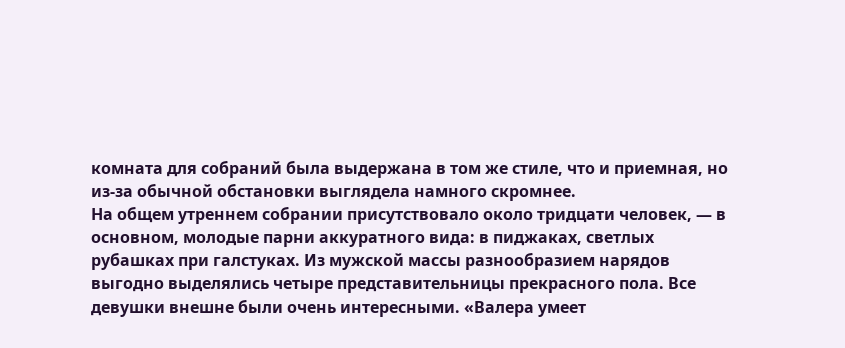комната для собраний была выдержана в том же стиле, что и приемная, но из-за обычной обстановки выглядела намного скромнее.
На общем утреннем собрании присутствовало около тридцати человек, — в основном, молодые парни аккуратного вида: в пиджаках, светлых рубашках при галстуках. Из мужской массы разнообразием нарядов выгодно выделялись четыре представительницы прекрасного пола. Все девушки внешне были очень интересными. «Валера умеет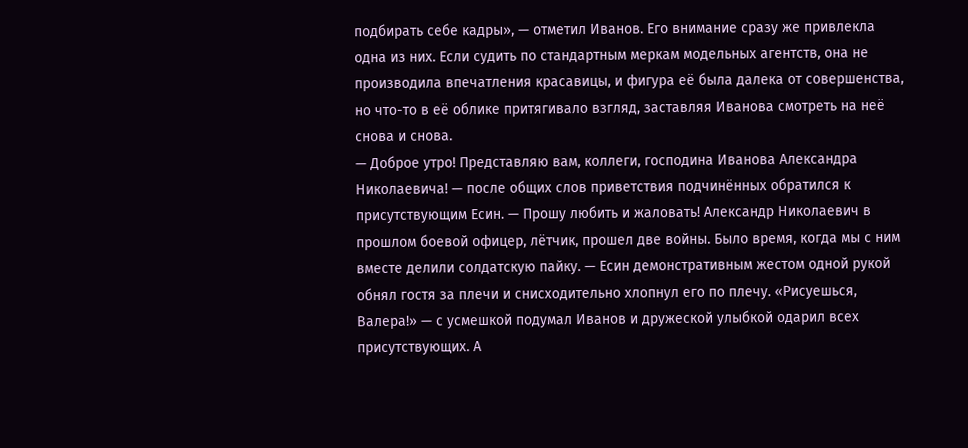подбирать себе кадры», — отметил Иванов. Его внимание сразу же привлекла одна из них. Если судить по стандартным меркам модельных агентств, она не производила впечатления красавицы, и фигура её была далека от совершенства, но что-то в её облике притягивало взгляд, заставляя Иванова смотреть на неё снова и снова.
— Доброе утро! Представляю вам, коллеги, господина Иванова Александра Николаевича! — после общих слов приветствия подчинённых обратился к присутствующим Есин. — Прошу любить и жаловать! Александр Николаевич в прошлом боевой офицер, лётчик, прошел две войны. Было время, когда мы с ним вместе делили солдатскую пайку. — Есин демонстративным жестом одной рукой обнял гостя за плечи и снисходительно хлопнул его по плечу. «Рисуешься, Валера!» — с усмешкой подумал Иванов и дружеской улыбкой одарил всех присутствующих. А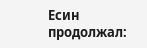Есин продолжал: